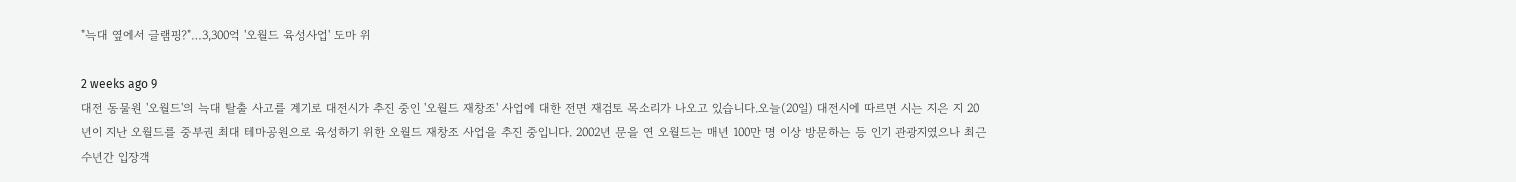"늑대 옆에서 글램핑?"…3,300억 '오월드 육성사업' 도마 위

2 weeks ago 9
대전 동물원 '오월드'의 늑대 탈출 사고를 계기로 대전시가 추진 중인 '오월드 재창조' 사업에 대한 전면 재검토 목소리가 나오고 있습니다.오늘(20일) 대전시에 따르면 시는 지은 지 20년이 지난 오월드를 중부권 최대 테마공원으로 육성하기 위한 오월드 재창조 사업을 추진 중입니다. 2002년 문을 연 오월드는 매년 100만 명 이상 방문하는 등 인기 관광지였으나 최근 수년간 입장객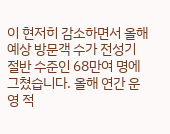이 현저히 감소하면서 올해 예상 방문객 수가 전성기 절반 수준인 68만여 명에 그쳤습니다. 올해 연간 운영 적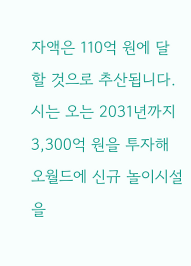자액은 110억 원에 달할 것으로 추산됩니다.시는 오는 2031년까지 3,300억 원을 투자해 오월드에 신규 놀이시설을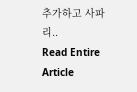추가하고 사파리..
Read Entire Article